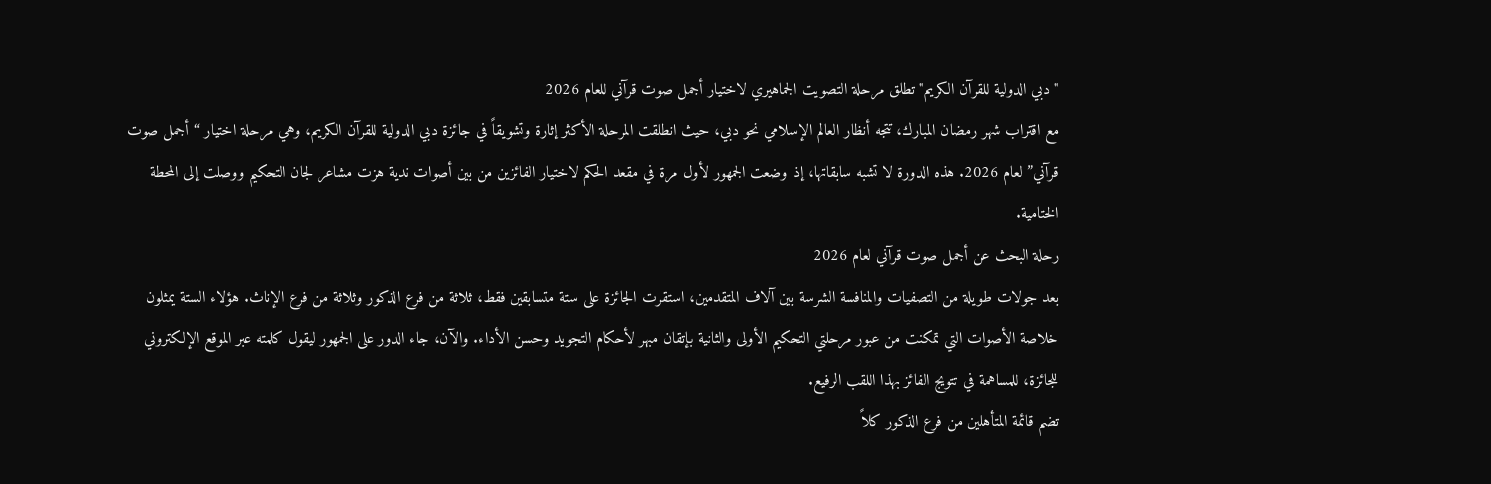"دبي الدولية للقرآن الكريم" تطلق مرحلة التصويت الجماهيري لاختيار أجمل صوت قرآني للعام 2026
مع اقتراب شهر رمضان المبارك، تتجه أنظار العالم الإسلامي نحو دبي، حيث انطلقت المرحلة الأكثر إثارة وتشويقاً في جائزة دبي الدولية للقرآن الكريم، وهي مرحلة اختيار “أجمل صوت قرآني” لعام 2026. هذه الدورة لا تشبه سابقاتها، إذ وضعت الجمهور لأول مرة في مقعد الحكم لاختيار الفائزين من بين أصوات ندية هزت مشاعر لجان التحكيم ووصلت إلى المحطة الختامية.
رحلة البحث عن أجمل صوت قرآني لعام 2026
بعد جولات طويلة من التصفيات والمنافسة الشرسة بين آلاف المتقدمين، استقرت الجائزة على ستة متسابقين فقط، ثلاثة من فرع الذكور وثلاثة من فرع الإناث. هؤلاء الستة يمثلون خلاصة الأصوات التي تمكنت من عبور مرحلتي التحكيم الأولى والثانية بإتقان مبهر لأحكام التجويد وحسن الأداء. والآن، جاء الدور على الجمهور ليقول كلمته عبر الموقع الإلكتروني للجائزة، للمساهمة في تتويج الفائز بهذا اللقب الرفيع.
تضم قائمة المتأهلين من فرع الذكور كلاً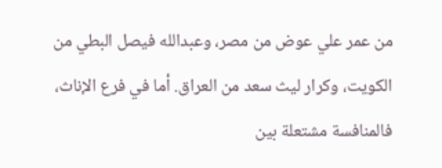من عمر علي عوض من مصر، وعبدالله فيصل البطي من الكويت، وكرار ليث سعد من العراق. أما في فرع الإناث، فالمنافسة مشتعلة بين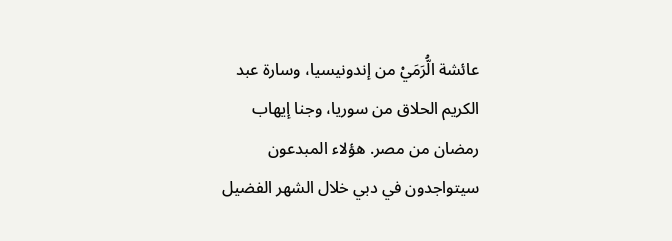عائشة الُّرَمَيْ من إندونيسيا، وسارة عبد الكريم الحلاق من سوريا، وجنا إيهاب رمضان من مصر. هؤلاء المبدعون سيتواجدون في دبي خلال الشهر الفضيل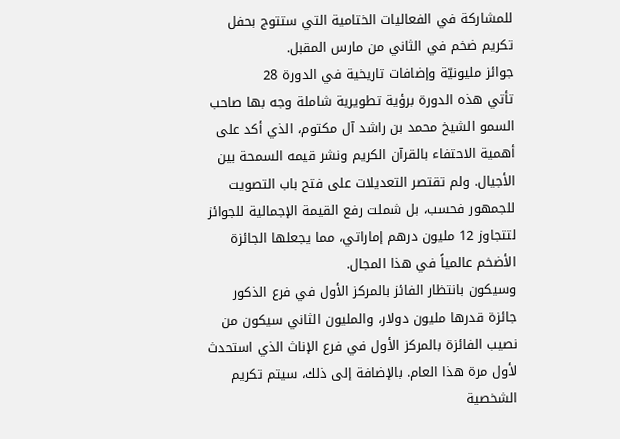للمشاركة في الفعاليات الختامية التي ستتوج بحفل تكريم ضخم في الثاني من مارس المقبل.
جوائز مليونيّة وإضافات تاريخية في الدورة 28
تأتي هذه الدورة برؤية تطويرية شاملة وجه بها صاحب السمو الشيخ محمد بن راشد آل مكتوم، الذي أكد على أهمية الاحتفاء بالقرآن الكريم ونشر قيمه السمحة بين الأجيال. ولم تقتصر التعديلات على فتح باب التصويت للجمهور فحسب، بل شملت رفع القيمة الإجمالية للجوائز لتتجاوز 12 مليون درهم إماراتي، مما يجعلها الجائزة الأضخم عالمياً في هذا المجال.
وسيكون بانتظار الفائز بالمركز الأول في فرع الذكور جائزة قدرها مليون دولار، والمليون الثاني سيكون من نصيب الفائزة بالمركز الأول في فرع الإناث الذي استحدث لأول مرة هذا العام. بالإضافة إلى ذلك، سيتم تكريم الشخصية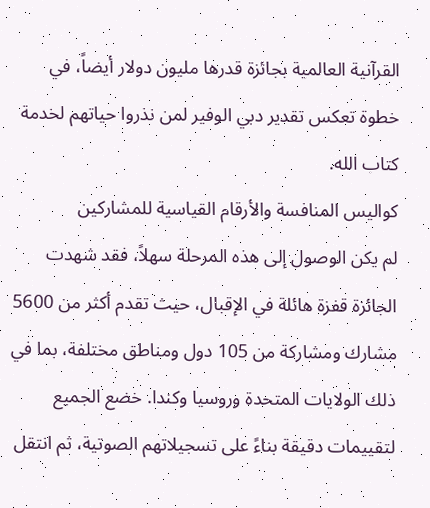القرآنية العالمية بجائزة قدرها مليون دولار أيضاً، في خطوة تعكس تقدير دبي الوفير لمن نذروا حياتهم لخدمة كتاب الله.
كواليس المنافسة والأرقام القياسية للمشاركين
لم يكن الوصول إلى هذه المرحلة سهلاً، فقد شهدت الجائزة قفزة هائلة في الإقبال، حيث تقدم أكثر من 5600 مشارك ومشاركة من 105 دول ومناطق مختلفة، بما في ذلك الولايات المتحدة وروسيا وكندا. خضع الجميع لتقييمات دقيقة بناءً على تسجيلاتهم الصوتية، ثم انتقل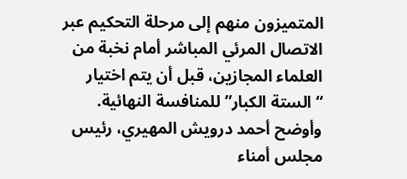المتميزون منهم إلى مرحلة التحكيم عبر الاتصال المرئي المباشر أمام نخبة من العلماء المجازين، قبل أن يتم اختيار “الستة الكبار” للمنافسة النهائية.
وأوضح أحمد درويش المهيري، رئيس مجلس أمناء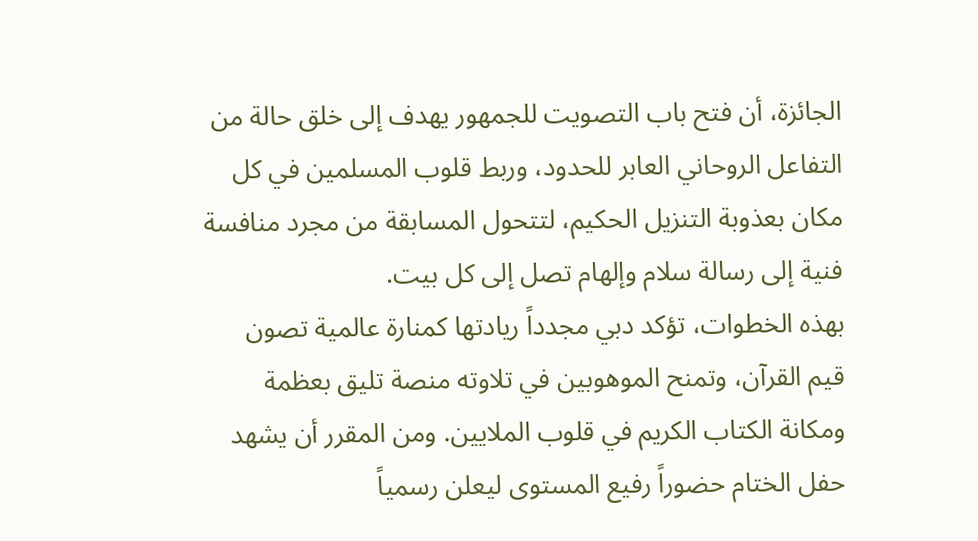الجائزة، أن فتح باب التصويت للجمهور يهدف إلى خلق حالة من التفاعل الروحاني العابر للحدود، وربط قلوب المسلمين في كل مكان بعذوبة التنزيل الحكيم، لتتحول المسابقة من مجرد منافسة فنية إلى رسالة سلام وإلهام تصل إلى كل بيت.
بهذه الخطوات، تؤكد دبي مجدداً ريادتها كمنارة عالمية تصون قيم القرآن، وتمنح الموهوبين في تلاوته منصة تليق بعظمة ومكانة الكتاب الكريم في قلوب الملايين. ومن المقرر أن يشهد حفل الختام حضوراً رفيع المستوى ليعلن رسمياً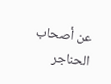عن أصحاب الحناجر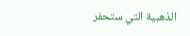الذهبية التي ستحفر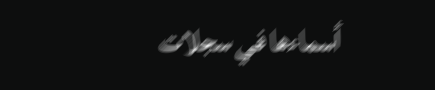أسماءها في سجلات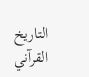التاريخ القرآني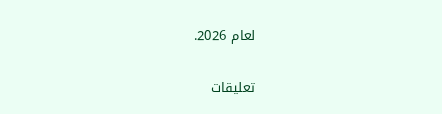لعام 2026.

تعليقات